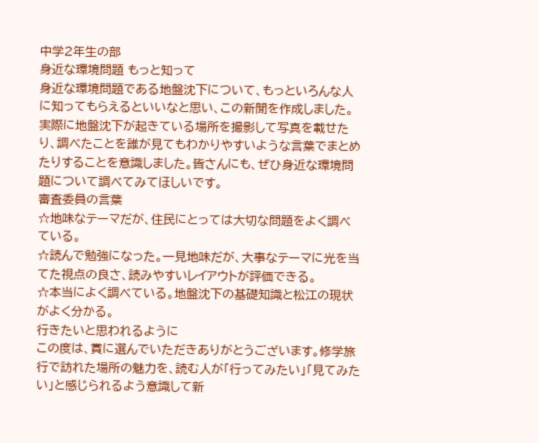中学2年生の部
身近な環境問題 もっと知って
身近な環境問題である地盤沈下について、もっといろんな人に知ってもらえるといいなと思い、この新聞を作成しました。実際に地盤沈下が起きている場所を撮影して写真を載せたり、調べたことを誰が見てもわかりやすいような言葉でまとめたりすることを意識しました。皆さんにも、ぜひ身近な環境問題について調べてみてほしいです。
審査委員の言葉
☆地味なテーマだが、住民にとっては大切な問題をよく調べている。
☆読んで勉強になった。一見地味だが、大事なテーマに光を当てた視点の良さ、読みやすいレイアウトが評価できる。
☆本当によく調べている。地盤沈下の基礎知識と松江の現状がよく分かる。
行きたいと思われるように
この度は、賞に選んでいただきありがとうございます。修学旅行で訪れた場所の魅力を、読む人が「行ってみたい」「見てみたい」と感じられるよう意識して新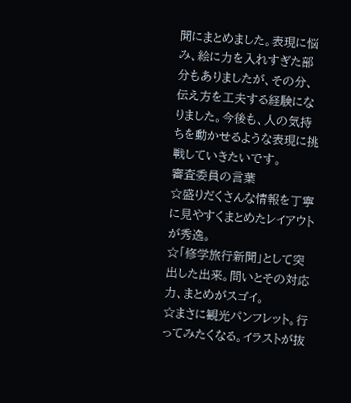聞にまとめました。表現に悩み、絵に力を入れすぎた部分もありましたが、その分、伝え方を工夫する経験になりました。今後も、人の気持ちを動かせるような表現に挑戦していきたいです。
審査委員の言葉
☆盛りだくさんな情報を丁寧に見やすくまとめたレイアウトが秀逸。
☆「修学旅行新聞」として突出した出来。問いとその対応力、まとめがスゴイ。
☆まさに観光パンフレット。行ってみたくなる。イラストが抜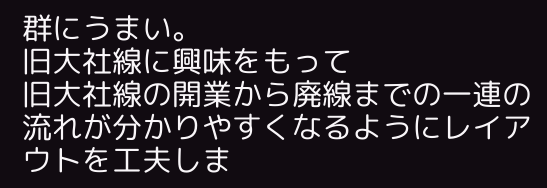群にうまい。
旧大社線に興味をもって
旧大社線の開業から廃線までの一連の流れが分かりやすくなるようにレイアウトを工夫しま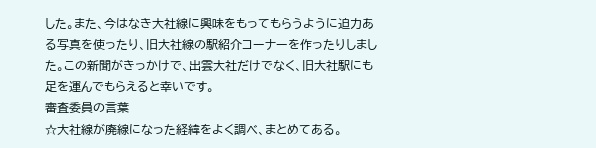した。また、今はなき大社線に興味をもってもらうように迫力ある写真を使ったり、旧大社線の駅紹介コーナーを作ったりしました。この新聞がきっかけで、出雲大社だけでなく、旧大社駅にも足を運んでもらえると幸いです。
審査委員の言葉
☆大社線が廃線になった経緯をよく調べ、まとめてある。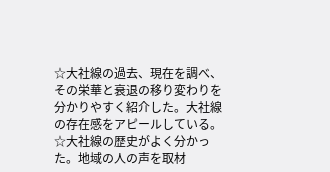☆大社線の過去、現在を調べ、その栄華と衰退の移り変わりを分かりやすく紹介した。大社線の存在感をアピールしている。
☆大社線の歴史がよく分かった。地域の人の声を取材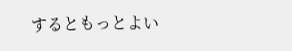するともっとよい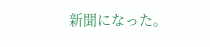新聞になった。